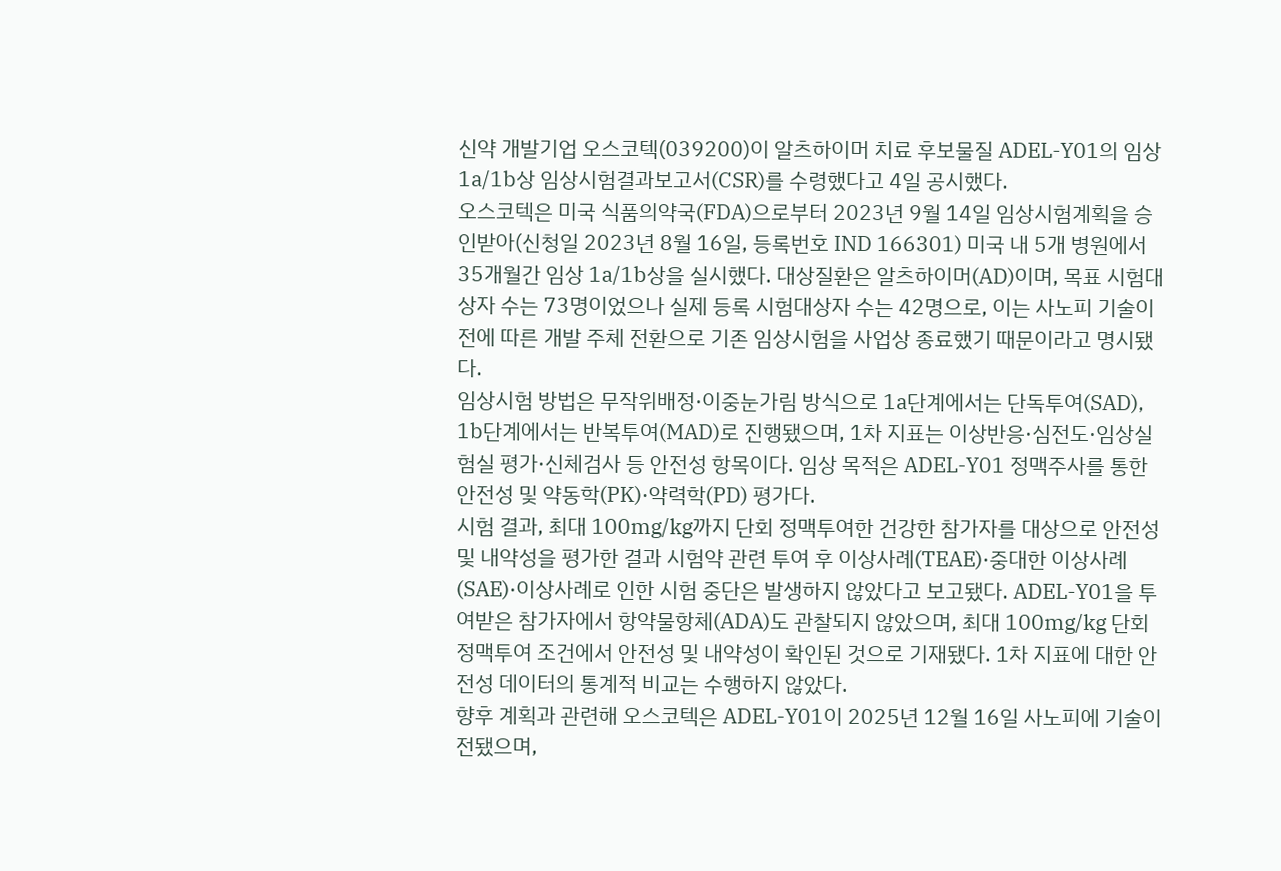신약 개발기업 오스코텍(039200)이 알츠하이머 치료 후보물질 ADEL-Y01의 임상 1a/1b상 임상시험결과보고서(CSR)를 수령했다고 4일 공시했다.
오스코텍은 미국 식품의약국(FDA)으로부터 2023년 9월 14일 임상시험계획을 승인받아(신청일 2023년 8월 16일, 등록번호 IND 166301) 미국 내 5개 병원에서 35개월간 임상 1a/1b상을 실시했다. 대상질환은 알츠하이머(AD)이며, 목표 시험대상자 수는 73명이었으나 실제 등록 시험대상자 수는 42명으로, 이는 사노피 기술이전에 따른 개발 주체 전환으로 기존 임상시험을 사업상 종료했기 때문이라고 명시됐다.
임상시험 방법은 무작위배정·이중눈가림 방식으로 1a단계에서는 단독투여(SAD), 1b단계에서는 반복투여(MAD)로 진행됐으며, 1차 지표는 이상반응·심전도·임상실험실 평가·신체검사 등 안전성 항목이다. 임상 목적은 ADEL-Y01 정맥주사를 통한 안전성 및 약동학(PK)·약력학(PD) 평가다.
시험 결과, 최대 100mg/kg까지 단회 정맥투여한 건강한 참가자를 대상으로 안전성 및 내약성을 평가한 결과 시험약 관련 투여 후 이상사례(TEAE)·중대한 이상사례(SAE)·이상사례로 인한 시험 중단은 발생하지 않았다고 보고됐다. ADEL-Y01을 투여받은 참가자에서 항약물항체(ADA)도 관찰되지 않았으며, 최대 100mg/kg 단회 정맥투여 조건에서 안전성 및 내약성이 확인된 것으로 기재됐다. 1차 지표에 대한 안전성 데이터의 통계적 비교는 수행하지 않았다.
향후 계획과 관련해 오스코텍은 ADEL-Y01이 2025년 12월 16일 사노피에 기술이전됐으며,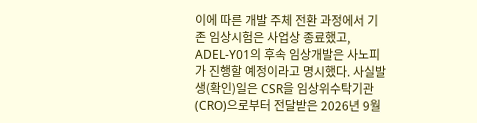이에 따른 개발 주체 전환 과정에서 기존 임상시험은 사업상 종료했고, ADEL-Y01의 후속 임상개발은 사노피가 진행할 예정이라고 명시했다. 사실발생(확인)일은 CSR을 임상위수탁기관(CRO)으로부터 전달받은 2026년 9월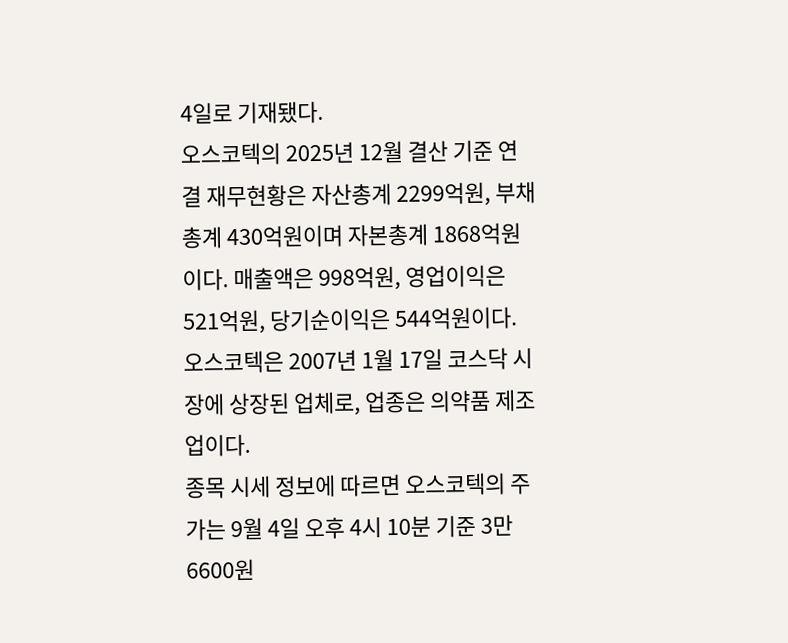4일로 기재됐다.
오스코텍의 2025년 12월 결산 기준 연결 재무현황은 자산총계 2299억원, 부채총계 430억원이며 자본총계 1868억원이다. 매출액은 998억원, 영업이익은 521억원, 당기순이익은 544억원이다.
오스코텍은 2007년 1월 17일 코스닥 시장에 상장된 업체로, 업종은 의약품 제조업이다.
종목 시세 정보에 따르면 오스코텍의 주가는 9월 4일 오후 4시 10분 기준 3만6600원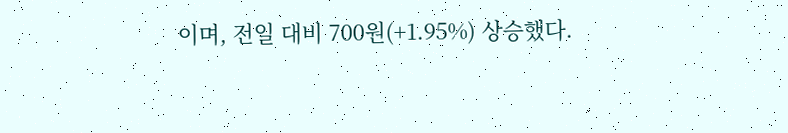이며, 전일 대비 700원(+1.95%) 상승했다.